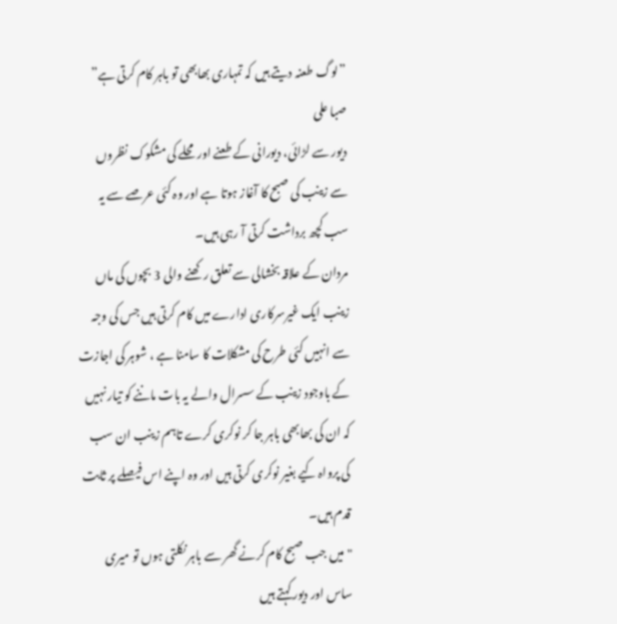”لوگ طعنہ دیتے ہیں کہ تمہاری بھابھی تو باہر کام کرتی ہے”
صبا علی
دیور سے لڑائی، دیورانی کے طعنے اور محلے کی مشکوک نظروں سے زینب کی صبح کا آغاز ہوتا ہے اور وہ کئی عرصے سے یہ سب کچھ برداشت کرتی آ رہی ہیں۔
مردان کے علاقہ بخشالی سے تعلق رکھنے والی 3 بچوں کی ماں زینب ایک غیرسرکاری ادارے میں کام کرتی ہیں جس کی وجہ سے انہیں کئی طرح کی مشکلات کا سامنا ہے ، شوہر کی اجازت کے باوجود زینب کے سسرال والے یہ بات ماننے کو تیار نہیں کہ ان کی بھابھی باہر جا کر نوکری کرے تاہم زینب ان سب کی پرواہ کیے بغیر نوکری کرتی ہیں اور وہ اپنے اس فیصلے پر ثابت قدم ہیں۔
"میں جب صبح کام کرنے گھر سے باہر نکلتی ہوں تو میری ساس اور دیور کہتے ہیں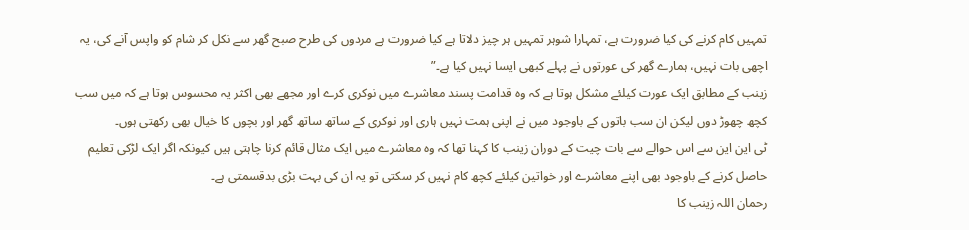تمہیں کام کرنے کی کیا ضرورت ہے، تمہارا شوہر تمہیں ہر چیز دلاتا ہے کیا ضرورت ہے مردوں کی طرح صبح گھر سے نکل کر شام کو واپس آنے کی، یہ اچھی بات نہیں، ہمارے گھر کی عورتوں نے پہلے کبھی ایسا نہیں کیا ہے۔”
زینب کے مطابق ایک عورت کیلئے مشکل ہوتا ہے کہ وہ قدامت پسند معاشرے میں نوکری کرے اور مجھے بھی اکثر یہ محسوس ہوتا ہے کہ میں سب کچھ چھوڑ دوں لیکن ان سب باتوں کے باوجود میں نے اپنی ہمت نہیں ہاری اور نوکری کے ساتھ ساتھ گھر اور بچوں کا خیال بھی رکھتی ہوں۔
ٹی این این سے اس حوالے سے بات چیت کے دوران زینب کا کہنا تھا کہ وہ معاشرے میں ایک مثال قائم کرنا چاہتی ہیں کیونکہ اگر ایک لڑکی تعلیم حاصل کرنے کے باوجود بھی اپنے معاشرے اور خواتین کیلئے کچھ کام نہیں کر سکتی تو یہ ان کی بہت بڑی بدقسمتی ہے۔
رحمان اللہ زینب کا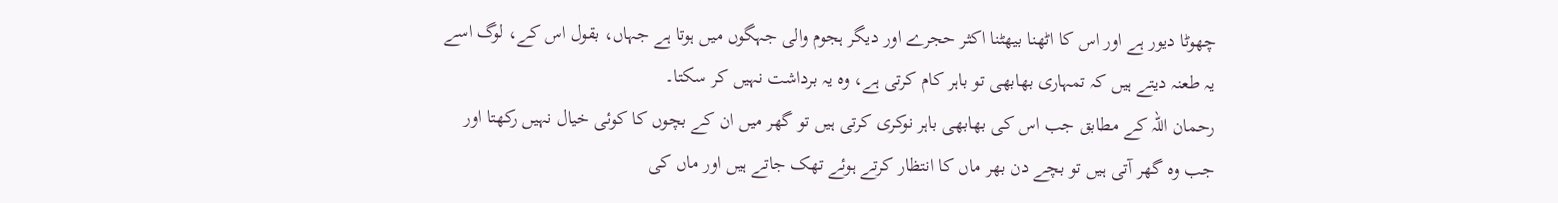چھوٹا دیور ہے اور اس کا اٹھنا بیھٹنا اکثر حجرے اور دیگر ہجوم والی جہگوں میں ہوتا ہے جہاں، بقول اس کے، لوگ اسے یہ طعنہ دیتے ہیں کہ تمہاری بھابھی تو باہر کام کرتی ہے، وہ یہ برداشت نہیں کر سکتا۔
رحمان اللہ کے مطابق جب اس کی بھابھی باہر نوکری کرتی ہیں تو گھر میں ان کے بچوں کا کوئی خیال نہیں رکھتا اور جب وہ گھر آتی ہیں تو بچے دن بھر ماں کا انتظار کرتے ہوئے تھک جاتے ہیں اور ماں کی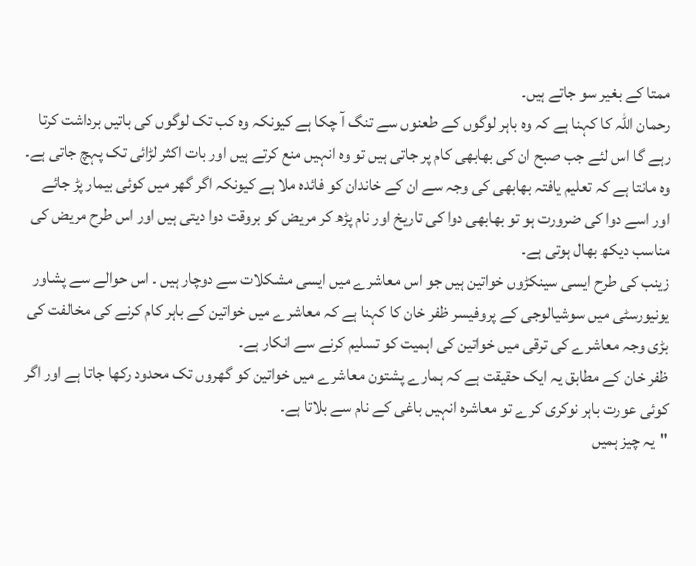ممتا کے بغیر سو جاتے ہیں۔
رحمان اللہ کا کہنا ہے کہ وہ باہر لوگوں کے طعنوں سے تنگ آ چکا ہے کیونکہ وہ کب تک لوگوں کی باتیں برداشت کرتا رہے گا اس لئے جب صبح ان کی بھابھی کام پر جاتی ہیں تو وہ انہیں منع کرتے ہیں اور بات اکثر لڑائی تک پہچ جاتی ہے۔
وہ مانتا ہے کہ تعلیم یافتہ بھابھی کی وجہ سے ان کے خاندان کو فائدہ ملا ہے کیونکہ اگر گھر میں کوئی بیمار پڑ جائے اور اسے دوا کی ضرورت ہو تو بھابھی دوا کی تاریخ اور نام پڑھ کر مریض کو بروقت دوا دیتی ہیں اور اس طرح مریض کی مناسب دیکھ بھال ہوتی ہے۔
زینب کی طرح ایسی سینکڑوں خواتین ہیں جو اس معاشرے میں ایسی مشکلات سے دوچار ہیں ۔ اس حوالے سے پشاور یونیورسٹی میں سوشیالوجی کے پروفیسر ظفر خان کا کہنا ہے کہ معاشرے میں خواتین کے باہر کام کرنے کی مخالفت کی بڑی وجہ معاشرے کی ترقی میں خواتین کی اہمیت کو تسلیم کرنے سے انکار ہے۔
ظفر خان کے مطابق یہ ایک حقیقت ہے کہ ہمارے پشتون معاشرے میں خواتین کو گھروں تک محدود رکھا جاتا ہے اور اگر کوئی عورت باہر نوکری کرے تو معاشرہ انہیں باغی کے نام سے بلاتا ہے۔
"یہ چیز ہمیں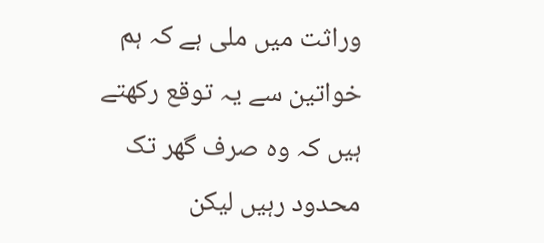وراثت میں ملی ہے کہ ہم خواتین سے یہ توقع رکھتے ہیں کہ وہ صرف گھر تک محدود رہیں لیکن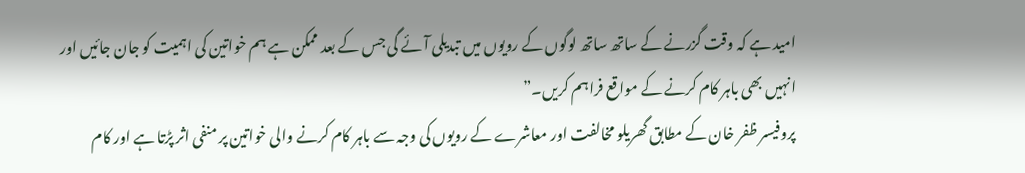امید ہے کہ وقت گزرنے کے ساتھ ساتھ لوگوں کے رویوں میں تبدیلی آئے گی جس کے بعد ممکن ہے ہم خواتین کی اہمیت کو جان جائیں اور انہیں بھی باہر کام کرنے کے مواقع فراہم کریں۔”
پروفیسر ظفر خان کے مطابق گھریلو مخالفت اور معاشرے کے رویوں کی وجہ سے باہر کام کرنے والی خواتین پر منفی اثر پڑتا ہے اور کام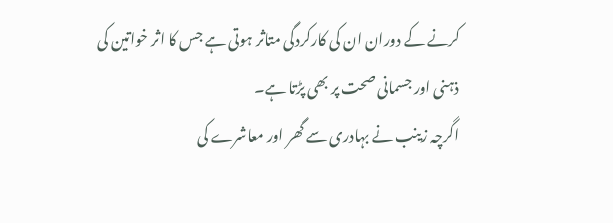کرنے کے دوران ان کی کارکردگی متاثر ہوتی ہے جس کا اثر خواتین کی ذہنی اور جسمانی صحت پر بھی پڑتا ہے۔
اگرچہ زینب نے بہادری سے گھر اور معاشرے کی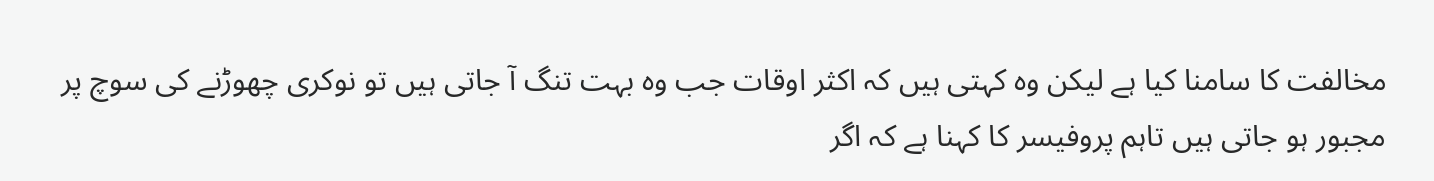مخالفت کا سامنا کیا ہے لیکن وہ کہتی ہیں کہ اکثر اوقات جب وہ بہت تنگ آ جاتی ہیں تو نوکری چھوڑنے کی سوچ پر مجبور ہو جاتی ہیں تاہم پروفیسر کا کہنا ہے کہ اگر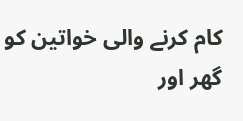کام کرنے والی خواتین کو گھر اور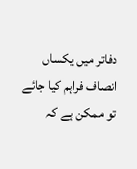دفاتر میں یکساں انصاف فراہم کیا جائے تو ممکن ہے کہ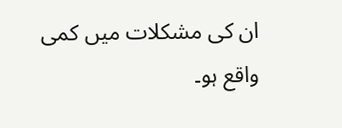ان کی مشکلات میں کمی واقع ہو۔